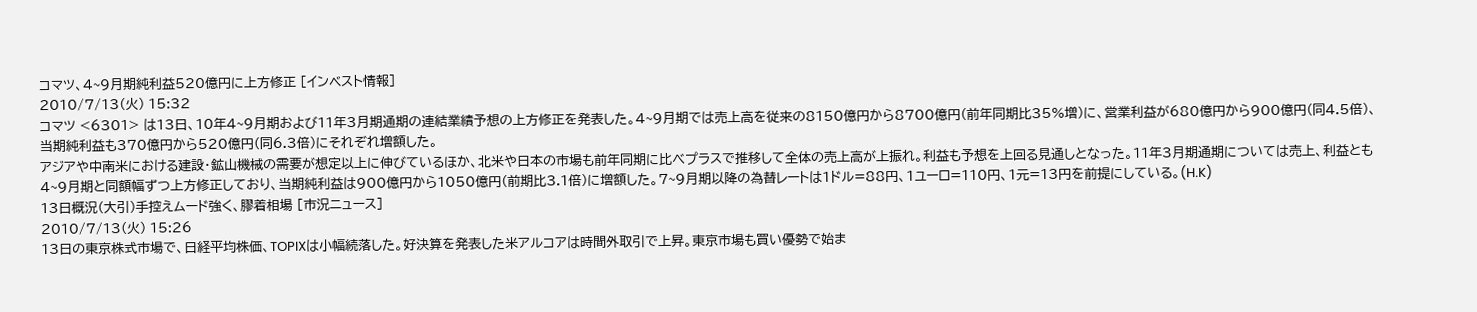コマツ、4~9月期純利益520億円に上方修正 [インベスト情報]
2010/7/13(火) 15:32
コマツ <6301> は13日、10年4~9月期および11年3月期通期の連結業績予想の上方修正を発表した。4~9月期では売上高を従来の8150億円から8700億円(前年同期比35%増)に、営業利益が680億円から900億円(同4.5倍)、当期純利益も370億円から520億円(同6.3倍)にそれぞれ増額した。
アジアや中南米における建設・鉱山機械の需要が想定以上に伸びているほか、北米や日本の市場も前年同期に比べプラスで推移して全体の売上高が上振れ。利益も予想を上回る見通しとなった。11年3月期通期については売上、利益とも4~9月期と同額幅ずつ上方修正しており、当期純利益は900億円から1050億円(前期比3.1倍)に増額した。7~9月期以降の為替レートは1ドル=88円、1ユーロ=110円、1元=13円を前提にしている。(H.K)
13日概況(大引)手控えムード強く、膠着相場 [市況ニュース]
2010/7/13(火) 15:26
13日の東京株式市場で、日経平均株価、TOPIXは小幅続落した。好決算を発表した米アルコアは時間外取引で上昇。東京市場も買い優勢で始ま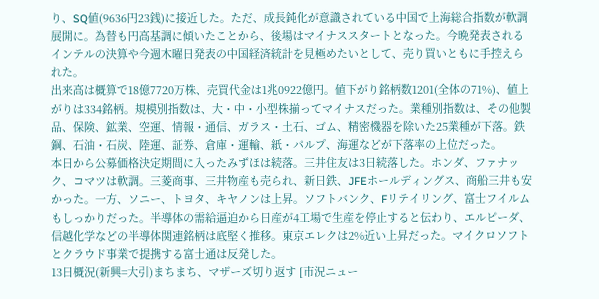り、SQ値(9636円23銭)に接近した。ただ、成長鈍化が意識されている中国で上海総合指数が軟調展開に。為替も円高基調に傾いたことから、後場はマイナススタートとなった。今晩発表されるインテルの決算や今週木曜日発表の中国経済統計を見極めたいとして、売り買いともに手控えられた。
出来高は概算で18億7720万株、売買代金は1兆0922億円。値下がり銘柄数1201(全体の71%)、値上がりは334銘柄。規模別指数は、大・中・小型株揃ってマイナスだった。業種別指数は、その他製品、保険、鉱業、空運、情報・通信、ガラス・土石、ゴム、精密機器を除いた25業種が下落。鉄鋼、石油・石炭、陸運、証券、倉庫・運輸、紙・パルプ、海運などが下落率の上位だった。
本日から公募価格決定期間に入ったみずほは続落。三井住友は3日続落した。ホンダ、ファナック、コマツは軟調。三菱商事、三井物産も売られ、新日鉄、JFEホールディングス、商船三井も安かった。一方、ソニー、トヨタ、キヤノンは上昇。ソフトバンク、Fリテイリング、富士フイルムもしっかりだった。半導体の需給逼迫から日産が4工場で生産を停止すると伝わり、エルピーダ、信越化学などの半導体関連銘柄は底堅く推移。東京エレクは2%近い上昇だった。マイクロソフトとクラウド事業で提携する富士通は反発した。
13日概況(新興=大引)まちまち、マザーズ切り返す [市況ニュー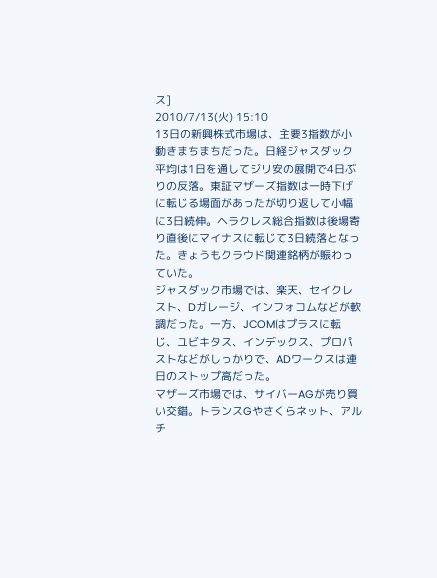ス]
2010/7/13(火) 15:10
13日の新興株式市場は、主要3指数が小動きまちまちだった。日経ジャスダック平均は1日を通してジリ安の展開で4日ぶりの反落。東証マザーズ指数は一時下げに転じる場面があったが切り返して小幅に3日続伸。ヘラクレス総合指数は後場寄り直後にマイナスに転じて3日続落となった。きょうもクラウド関連銘柄が賑わっていた。
ジャスダック市場では、楽天、セイクレスト、Dガレージ、インフォコムなどが軟調だった。一方、JCOMはプラスに転じ、ユビキタス、インデックス、プロパストなどがしっかりで、ADワークスは連日のストップ高だった。
マザーズ市場では、サイバーAGが売り買い交錯。トランスGやさくらネット、アルチ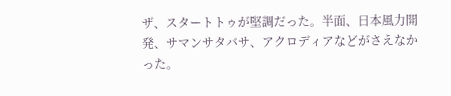ザ、スタートトゥが堅調だった。半面、日本風力開発、サマンサタバサ、アクロディアなどがさえなかった。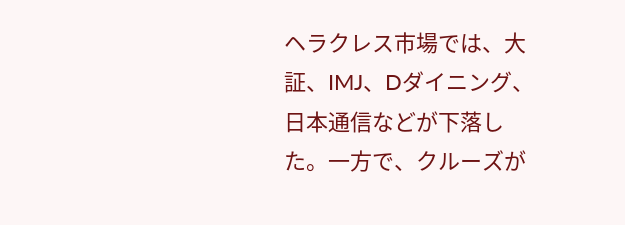ヘラクレス市場では、大証、IMJ、Dダイニング、日本通信などが下落した。一方で、クルーズが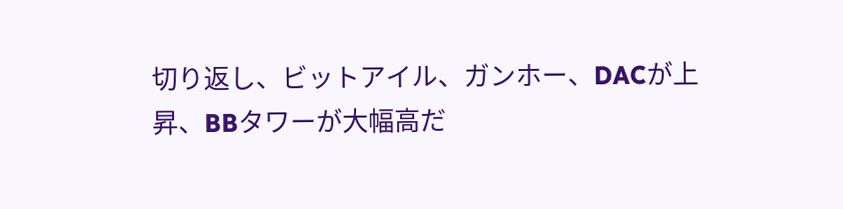切り返し、ビットアイル、ガンホー、DACが上昇、BBタワーが大幅高だ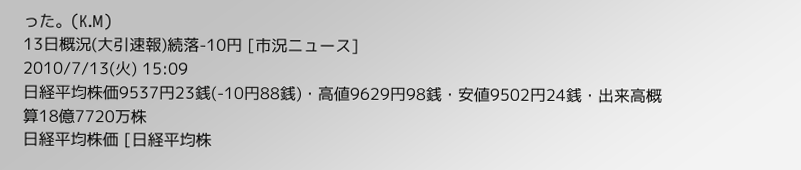った。(K.M)
13日概況(大引速報)続落-10円 [市況ニュース]
2010/7/13(火) 15:09
日経平均株価9537円23銭(-10円88銭)・高値9629円98銭・安値9502円24銭・出来高概算18億7720万株
日経平均株価 [日経平均株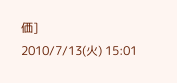価]
2010/7/13(火) 15:01